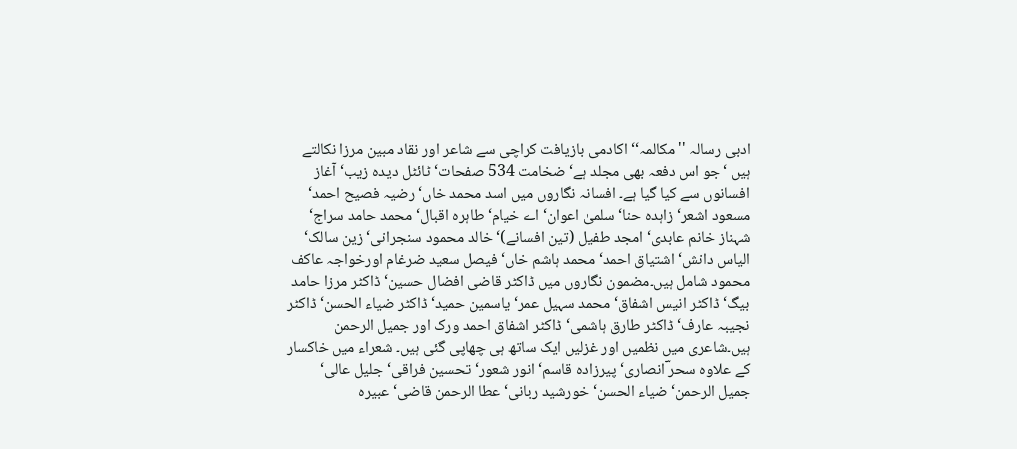ادبی رسالہ ''مکالمہ‘‘ اکادمی بازیافت کراچی سے شاعر اور نقاد مبین مرزا نکالتے ہیں ‘جو اس دفعہ بھی مجلد ہے‘ ضخامت 534 صفحات‘ ٹائٹل دیدہ زیب‘ آغاز افسانوں سے کیا گیا ہے۔ افسانہ نگاروں میں اسد محمد خاں‘ رضیہ فصیح احمد‘ مسعود اشعر‘ زاہدہ حنا‘ سلمیٰ اعوان‘ اے خیام‘ طاہرہ اقبال‘ محمد حامد سراج‘ شہناز خانم عابدی‘ امجد طفیل (تین افسانے)‘خالد محمود سنجرانی‘ زین سالک‘ الیاس دانش‘ اشتیاق احمد‘ محمد ہاشم خاں‘ فیصل سعید ضرغام اورخواجہ عاکف محمود شامل ہیں۔مضمون نگاروں میں ڈاکٹر قاضی افضال حسین‘ ڈاکٹر مرزا حامد بیگ‘ ڈاکٹر انیس اشفاق‘ محمد سہیل عمر‘ یاسمین حمید‘ ڈاکٹر ضیاء الحسن‘ ڈاکٹر نجیبہ عارف‘ ڈاکٹر طارق ہاشمی‘ ڈاکٹر اشفاق احمد ورک اور جمیل الرحمن ہیں۔شاعری میں نظمیں اور غزلیں ایک ساتھ ہی چھاپی گئی ہیں۔ شعراء میں خاکسار کے علاوہ سحر ؔانصاری‘ پیرزادہ قاسم‘ انور شعور‘ تحسین فراقی‘ جلیل عالی‘ جمیل الرحمن‘ ضیاء الحسن‘ خورشید ربانی‘ عطا الرحمن قاضی‘ عبیرہ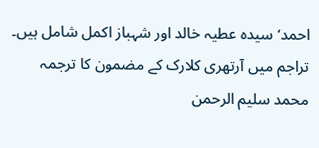احمد‘ سیدہ عطیہ خالد اور شہباز اکمل شامل ہیں۔ تراجم میں آرتھری کلارک کے مضمون کا ترجمہ محمد سلیم الرحمن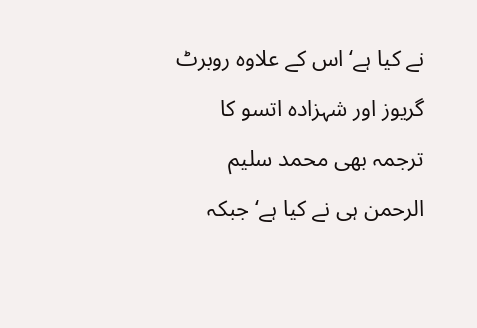نے کیا ہے‘ اس کے علاوہ روبرٹ گریوز اور شہزادہ اتسو کا ترجمہ بھی محمد سلیم الرحمن ہی نے کیا ہے‘ جبکہ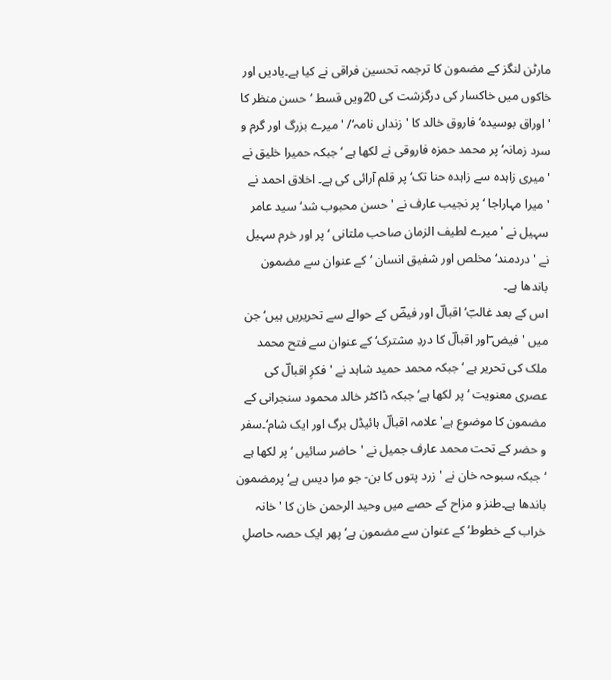مارٹن لنگز کے مضمون کا ترجمہ تحسین فراقی نے کیا ہے۔یادیں اور خاکوں میں خاکسار کی درگزشت کی 20ویں قسط ‘ حسن منظر کا 'اوراق بوسیدہ‘ فاروق خالد کا ' زنداں نامہ‘/ 'میرے بزرگ اور گرم و سرد زمانہ‘ پر محمد حمزہ فاروقی نے لکھا ہے ‘جبکہ حمیرا خلیق نے 'میری زاہدہ سے زاہدہ حنا تک‘ پر قلم آرائی کی ہے۔ اخلاق احمد نے 'میرا مہاراجا ‘پر نجیب عارف نے 'حسن محبوب شد‘ سید عامر سہیل نے 'میرے لطیف الزمان صاحب ملتانی ‘پر اور خرم سہیل نے 'دردمند‘ مخلص اور شفیق انسان ‘کے عنوان سے مضمون باندھا ہے۔
اس کے بعد غالبؔ‘ اقبالؔ اور فیضؔ کے حوالے سے تحریریں ہیں‘ جن میں 'فیض ؔاور اقبالؔ کا دردِ مشترک‘ کے عنوان سے فتح محمد ملک کی تحریر ہے ‘جبکہ محمد حمید شاہد نے ' فکرِ اقبالؔ کی عصری معنویت ‘پر لکھا ہے‘ جبکہ ڈاکٹر خالد محمود سنجرانی کے مضمون کا موضوع ہے' علامہ اقبالؔ ہائیڈل برگ اور ایک شام‘۔سفر و حضر کے تحت محمد عارف جمیل نے 'حاضر سائیں ‘پر لکھا ہے ‘جبکہ سبوحہ خان نے 'زرد پتوں کا بن- جو مرا دیس ہے‘ پرمضمون باندھا ہے۔طنز و مزاح کے حصے میں وحید الرحمن خان کا 'خانہ خراب کے خطوط‘ کے عنوان سے مضمون ہے‘ پھر ایک حصہ حاصلِ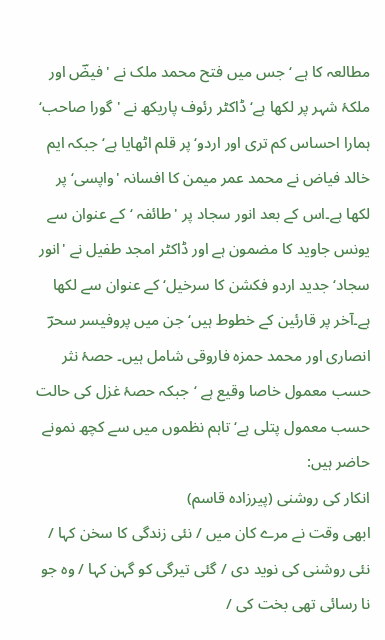مطالعہ کا ہے ‘جس میں فتح محمد ملک نے 'فیضؔ اور ملکۂ شہر پر لکھا ہے‘ ڈاکٹر رئوف پاریکھ نے 'گورا صاحب‘ ہمارا احساس کم تری اور اردو‘ پر قلم اٹھایا ہے‘ جبکہ ایم خالد فیاض نے محمد عمر میمن کا افسانہ 'واپسی‘ پر لکھا ہے۔اس کے بعد انور سجاد پر 'طائفہ ‘کے عنوان سے یونس جاوید کا مضمون ہے اور ڈاکٹر امجد طفیل نے 'انور سجاد‘ جدید اردو فکشن کا سرخیل‘ کے عنوان سے لکھا ہے۔آخر پر قارئین کے خطوط ہیں‘ جن میں پروفیسر سحرؔ انصاری اور محمد حمزہ فاروقی شامل ہیں۔ حصۂ نثر حسب معمول خاصا وقیع ہے ‘جبکہ حصۂ غزل کی حالت حسب معمول پتلی ہے‘ تاہم نظموں میں سے کچھ نمونے حاضر ہیں:
انکار کی روشنی (پیرزادہ قاسم)
ابھی وقت نے مرے کان میں / نئی زندگی کا سخن کہا / نئی روشنی کی نوید دی / گئی تیرگی کو گہن کہا / وہ جو نا رسائی تھی بخت کی /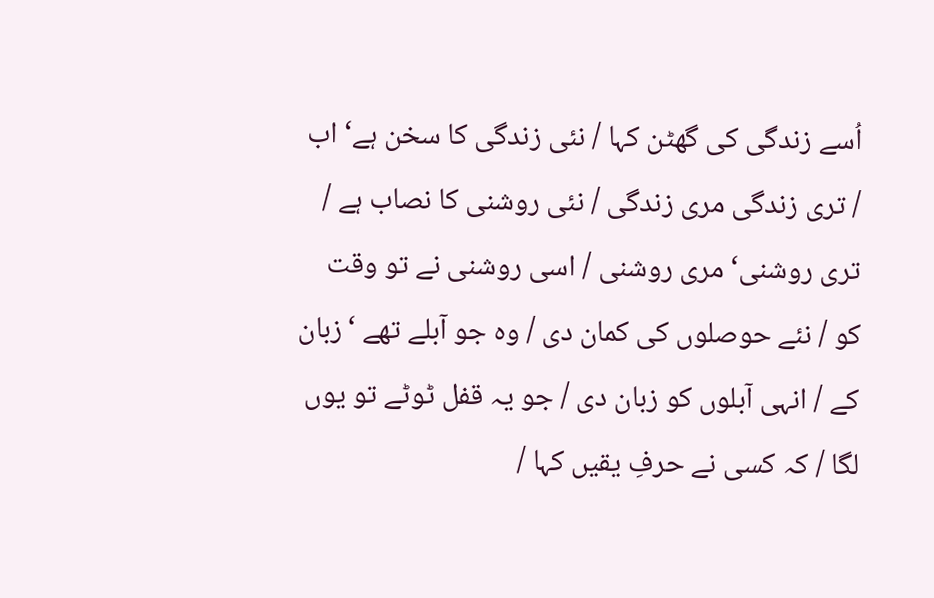اُسے زندگی کی گھٹن کہا / نئی زندگی کا سخن ہے‘ اب / تری زندگی مری زندگی / نئی روشنی کا نصاب ہے / تری روشنی‘ مری روشنی / اسی روشنی نے تو وقت کو / نئے حوصلوں کی کمان دی / وہ جو آبلے تھے ‘زبان کے / انہی آبلوں کو زبان دی / جو یہ قفل ٹوٹے تو یوں لگا / کہ کسی نے حرفِ یقیں کہا /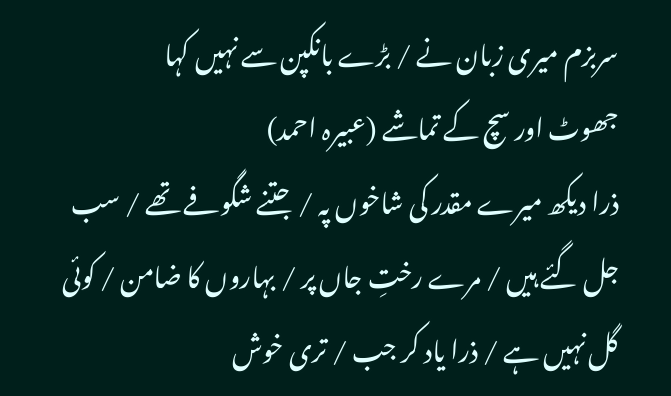سربزم میری زبان نے / بڑے بانکپن سے نہیں کہا
جھوٹ اور سچ کے تماشے (عبیرہ احمد)
ذرا دیکھ میرے مقدر کی شاخوں پہ / جتنے شگوفے تھے / سب جل گئے ہیں / مرے رختِ جاں پر / بہاروں کا ضامن / کوئی گل نہیں ہے / ذرا یاد کر جب / تری خوش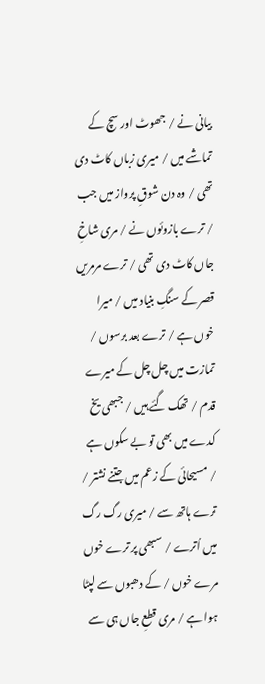بیانی نے / جھوٹ اور سچ کے تماشے میں / میری زباں کاٹ دی تھی / وہ دن شوقِ پرواز میں جب / ترے بازوئوں نے / مری شاخِ جاں کاٹ دی تھی / ترے مرمریں قصر کے سنگِ بنیاد میں / میرا خوں ہے / ترے بعد برسوں / تمازت میں چل چل کے میرے قدم / تھک گئے ہیں / جبھی یخ کدے میں بھی تو بے سکوں ہے / مسیحائی کے زعم میں جتنے نشتر / ترے ہاتھ سے / میری رگ رگ میں اُترے / سبھی پر ترے خوں مرے خوں / کے دھبوں سے لپٹا ہوا ہے / مری قطعِ جاں ہی سے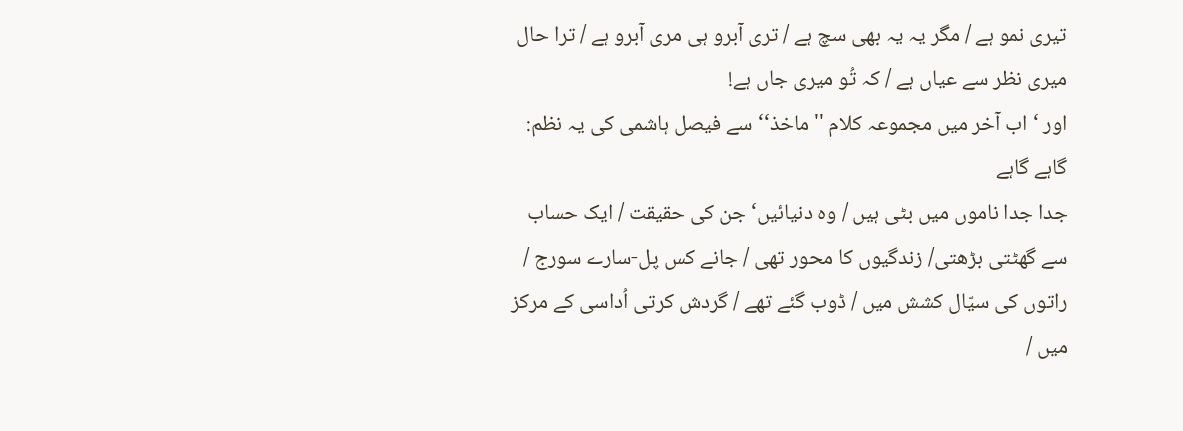تیری نمو ہے / مگر یہ یہ بھی سچ ہے / تری آبرو ہی مری آبرو ہے / ترا حال میری نظر سے عیاں ہے / کہ تُو میری جاں ہے!
اور ‘ اب آخر میں مجموعہ کلام ''ماخذ‘‘ سے فیصل ہاشمی کی یہ نظم:
گاہے گاہے
جدا جدا ناموں میں بٹی ہیں / وہ دنیائیں‘ جن کی حقیقت / ایک حساب سے گھٹتی بڑھتی/ زندگیوں کا محور تھی / جانے کس پل-سارے سورج / راتوں کی سیّال کشش میں / ڈوب گئے تھے / گردش کرتی اُداسی کے مرکز میں /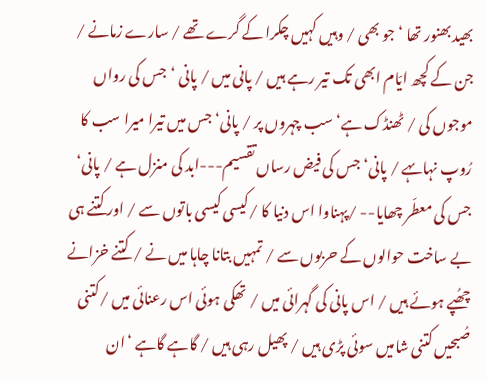بھید بھنور تھا ‘جو بھی / وہیں کہیں چکرا کے گرے تھے / سارے زمانے / جن کے کچھ ایّام ابھی تک تیر رہے ہیں / پانی میں / پانی ‘جس کی رواں موجوں کی / ٹھنڈک ہے‘ سب چہروں پر / پانی‘ جس میں تیرا میرا سب کا رُوپ نہاںہے / پانی‘ جس کی فیض رساں تقسیم---ابد کی منزل ہے / پانی‘ جس کی معطّر چھایا-- /پہناوا اس دنیا کا /کیسی کیسی باتوں سے / اور کتنے ہی بے ساخت حوالوں کے حربوں سے / تمہیں بتانا چاہا میں نے / کتنے خزانے چھُپے ہوئے ہیں / اس پانی کی گہرائی میں / تھکی ہوئی اس رعنائی میں /کتنی صُبحیں کتنی شامیں سوئی پڑی ہیں / پھیل رہی ہیں / گاہے گاہے ‘ان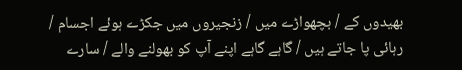بھیدوں کے / بچھواڑے میں / زنجیروں میں جکڑے ہوئے اجسام / رہائی پا جاتے ہیں / گاہے گاہے اپنے آپ کو بھولنے والے / سارے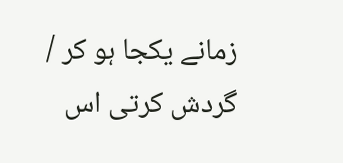زمانے یکجا ہو کر / گردش کرتی اس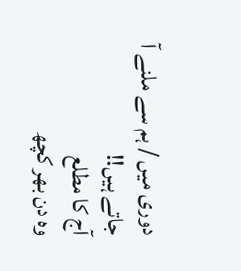دوری میں / ہم سے ملنے آ جاتے ہیں!!
آج کا مطلع
وہ دن بھر کچھ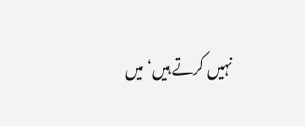نہیں کرتے ہیں‘ میں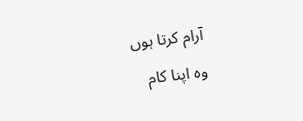آرام کرتا ہوں
وہ اپنا کام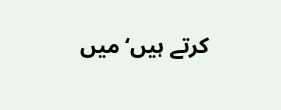کرتے ہیں‘ میں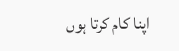اپنا کام کرتا ہوں